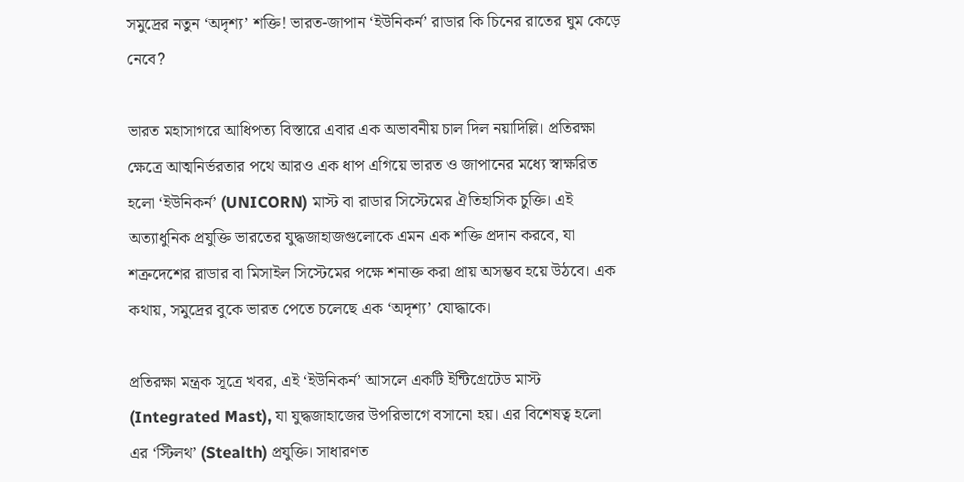সমুদ্রের নতুন ‘অদৃশ্য’ শক্তি! ভারত-জাপান ‘ইউনিকর্ন’ রাডার কি চিনের রাতের ঘুম কেড়ে নেবে?

ভারত মহাসাগরে আধিপত্য বিস্তারে এবার এক অভাবনীয় চাল দিল নয়াদিল্লি। প্রতিরক্ষা ক্ষেত্রে আত্মনির্ভরতার পথে আরও এক ধাপ এগিয়ে ভারত ও জাপানের মধ্যে স্বাক্ষরিত হলো ‘ইউনিকর্ন’ (UNICORN) মাস্ট বা রাডার সিস্টেমের ঐতিহাসিক চুক্তি। এই অত্যাধুনিক প্রযুক্তি ভারতের যুদ্ধজাহাজগুলোকে এমন এক শক্তি প্রদান করবে, যা শত্রুদেশের রাডার বা মিসাইল সিস্টেমের পক্ষে শনাক্ত করা প্রায় অসম্ভব হয়ে উঠবে। এক কথায়, সমুদ্রের বুকে ভারত পেতে চলেছে এক ‘অদৃশ্য’ যোদ্ধাকে।

প্রতিরক্ষা মন্ত্রক সূত্রে খবর, এই ‘ইউনিকর্ন’ আসলে একটি ইন্টিগ্রেটেড মাস্ট (Integrated Mast), যা যুদ্ধজাহাজের উপরিভাগে বসানো হয়। এর বিশেষত্ব হলো এর ‘স্টিলথ’ (Stealth) প্রযুক্তি। সাধারণত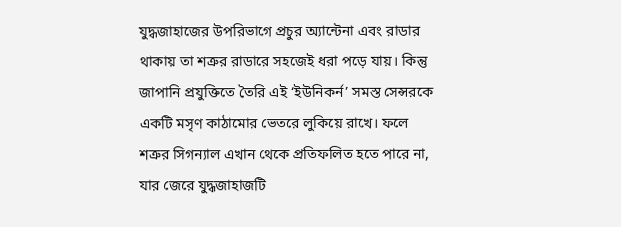যুদ্ধজাহাজের উপরিভাগে প্রচুর অ্যান্টেনা এবং রাডার থাকায় তা শত্রুর রাডারে সহজেই ধরা পড়ে যায়। কিন্তু জাপানি প্রযুক্তিতে তৈরি এই ‘ইউনিকর্ন’ সমস্ত সেন্সরকে একটি মসৃণ কাঠামোর ভেতরে লুকিয়ে রাখে। ফলে শত্রুর সিগন্যাল এখান থেকে প্রতিফলিত হতে পারে না, যার জেরে যুদ্ধজাহাজটি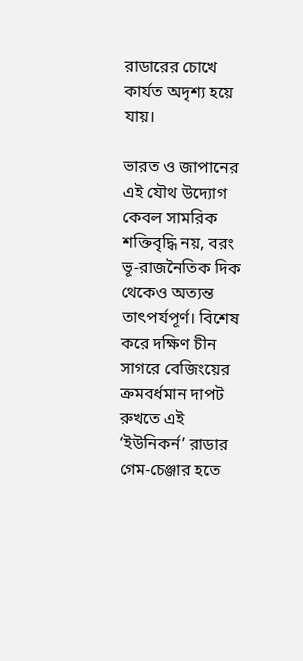রাডারের চোখে কার্যত অদৃশ্য হয়ে যায়।

ভারত ও জাপানের এই যৌথ উদ্যোগ কেবল সামরিক শক্তিবৃদ্ধি নয়, বরং ভূ-রাজনৈতিক দিক থেকেও অত্যন্ত তাৎপর্যপূর্ণ। বিশেষ করে দক্ষিণ চীন সাগরে বেজিংয়ের ক্রমবর্ধমান দাপট রুখতে এই ‘ইউনিকর্ন’ রাডার গেম-চেঞ্জার হতে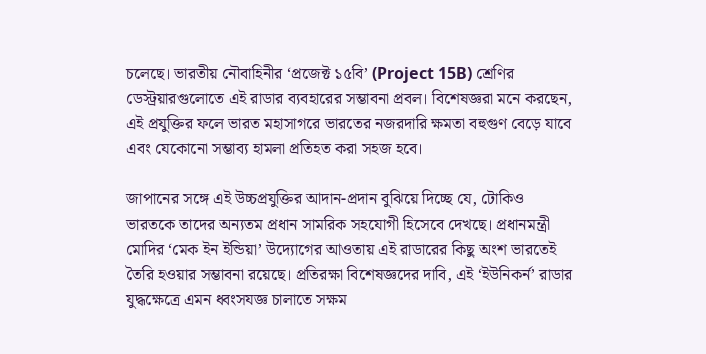চলেছে। ভারতীয় নৌবাহিনীর ‘প্রজেক্ট ১৫বি’ (Project 15B) শ্রেণির ডেস্ট্রয়ারগুলোতে এই রাডার ব্যবহারের সম্ভাবনা প্রবল। বিশেষজ্ঞরা মনে করছেন, এই প্রযুক্তির ফলে ভারত মহাসাগরে ভারতের নজরদারি ক্ষমতা বহুগুণ বেড়ে যাবে এবং যেকোনো সম্ভাব্য হামলা প্রতিহত করা সহজ হবে।

জাপানের সঙ্গে এই উচ্চপ্রযুক্তির আদান-প্রদান বুঝিয়ে দিচ্ছে যে, টোকিও ভারতকে তাদের অন্যতম প্রধান সামরিক সহযোগী হিসেবে দেখছে। প্রধানমন্ত্রী মোদির ‘মেক ইন ইন্ডিয়া’ উদ্যোগের আওতায় এই রাডারের কিছু অংশ ভারতেই তৈরি হওয়ার সম্ভাবনা রয়েছে। প্রতিরক্ষা বিশেষজ্ঞদের দাবি, এই ‘ইউনিকর্ন’ রাডার যুদ্ধক্ষেত্রে এমন ধ্বংসযজ্ঞ চালাতে সক্ষম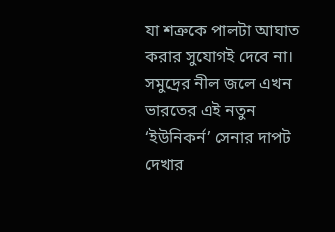যা শত্রুকে পালটা আঘাত করার সুযোগই দেবে না। সমুদ্রের নীল জলে এখন ভারতের এই নতুন ‘ইউনিকর্ন’ সেনার দাপট দেখার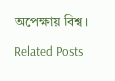অপেক্ষায় বিশ্ব।

Related Posts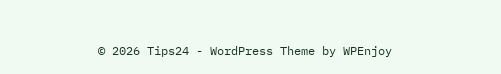© 2026 Tips24 - WordPress Theme by WPEnjoy